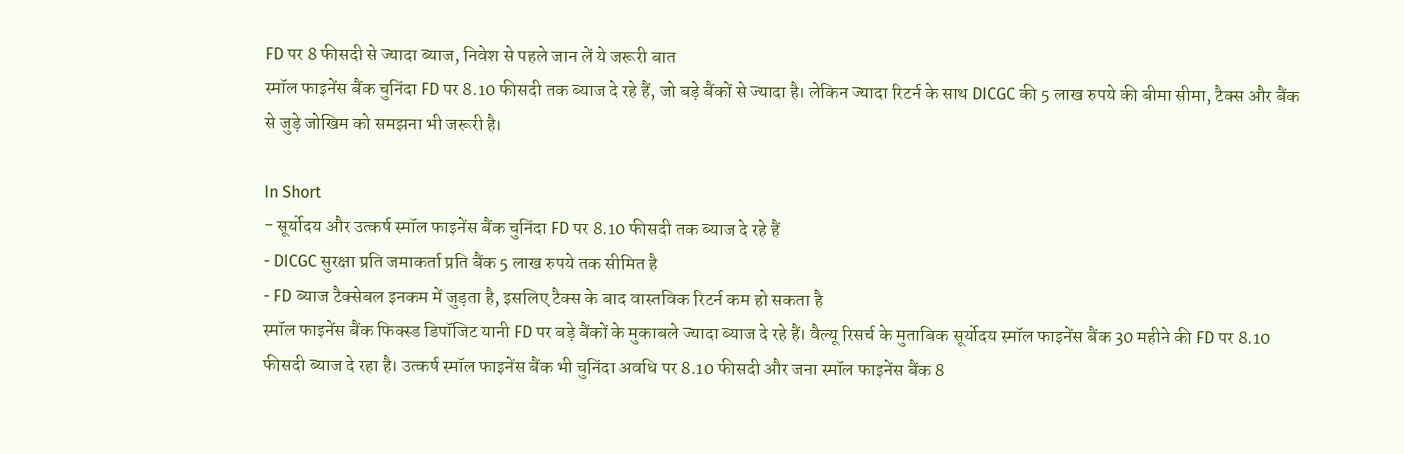FD पर 8 फीसदी से ज्यादा ब्याज, निवेश से पहले जान लें ये जरूरी बात
स्मॉल फाइनेंस बैंक चुनिंदा FD पर 8.10 फीसदी तक ब्याज दे रहे हैं, जो बड़े बैंकों से ज्यादा है। लेकिन ज्यादा रिटर्न के साथ DICGC की 5 लाख रुपये की बीमा सीमा, टैक्स और बैंक से जुड़े जोखिम को समझना भी जरूरी है।

In Short
- सूर्योदय और उत्कर्ष स्मॉल फाइनेंस बैंक चुनिंदा FD पर 8.10 फीसदी तक ब्याज दे रहे हैं
- DICGC सुरक्षा प्रति जमाकर्ता प्रति बैंक 5 लाख रुपये तक सीमित है
- FD ब्याज टैक्सेबल इनकम में जुड़ता है, इसलिए टैक्स के बाद वास्तविक रिटर्न कम हो सकता है
स्मॉल फाइनेंस बैंक फिक्स्ड डिपॉजिट यानी FD पर बड़े बैंकों के मुकाबले ज्यादा ब्याज दे रहे हैं। वैल्यू रिसर्च के मुताबिक सूर्योदय स्मॉल फाइनेंस बैंक 30 महीने की FD पर 8.10 फीसदी ब्याज दे रहा है। उत्कर्ष स्मॉल फाइनेंस बैंक भी चुनिंदा अवधि पर 8.10 फीसदी और जना स्मॉल फाइनेंस बैंक 8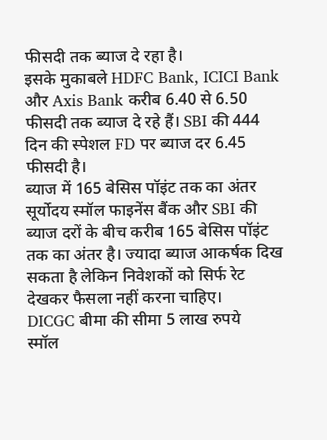फीसदी तक ब्याज दे रहा है।
इसके मुकाबले HDFC Bank, ICICI Bank और Axis Bank करीब 6.40 से 6.50 फीसदी तक ब्याज दे रहे हैं। SBI की 444 दिन की स्पेशल FD पर ब्याज दर 6.45 फीसदी है।
ब्याज में 165 बेसिस पॉइंट तक का अंतर
सूर्योदय स्मॉल फाइनेंस बैंक और SBI की ब्याज दरों के बीच करीब 165 बेसिस पॉइंट तक का अंतर है। ज्यादा ब्याज आकर्षक दिख सकता है लेकिन निवेशकों को सिर्फ रेट देखकर फैसला नहीं करना चाहिए।
DICGC बीमा की सीमा 5 लाख रुपये
स्मॉल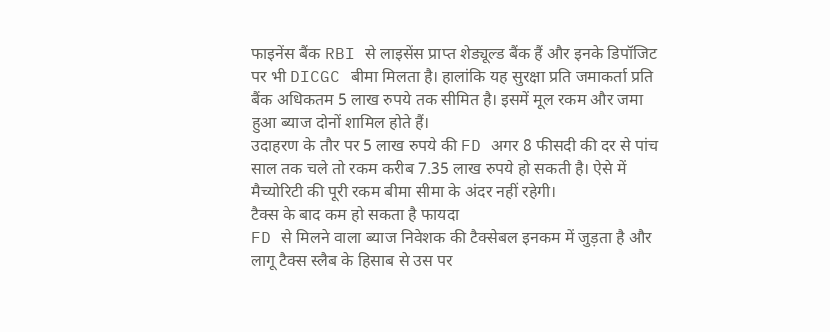फाइनेंस बैंक RBI से लाइसेंस प्राप्त शेड्यूल्ड बैंक हैं और इनके डिपॉजिट पर भी DICGC बीमा मिलता है। हालांकि यह सुरक्षा प्रति जमाकर्ता प्रति बैंक अधिकतम 5 लाख रुपये तक सीमित है। इसमें मूल रकम और जमा हुआ ब्याज दोनों शामिल होते हैं।
उदाहरण के तौर पर 5 लाख रुपये की FD अगर 8 फीसदी की दर से पांच साल तक चले तो रकम करीब 7.35 लाख रुपये हो सकती है। ऐसे में मैच्योरिटी की पूरी रकम बीमा सीमा के अंदर नहीं रहेगी।
टैक्स के बाद कम हो सकता है फायदा
FD से मिलने वाला ब्याज निवेशक की टैक्सेबल इनकम में जुड़ता है और लागू टैक्स स्लैब के हिसाब से उस पर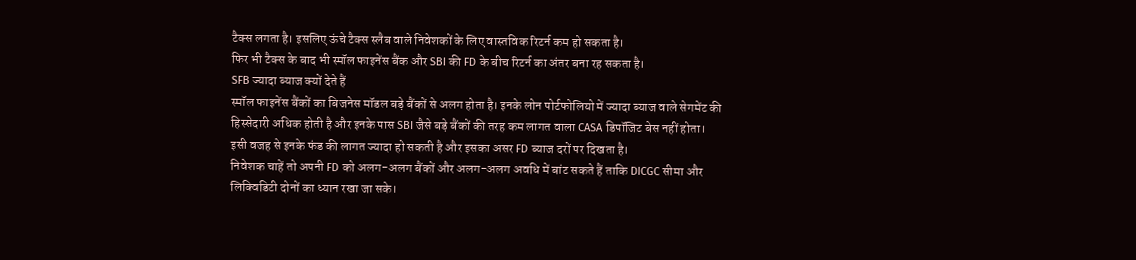टैक्स लगता है। इसलिए ऊंचे टैक्स स्लैब वाले निवेशकों के लिए वास्तविक रिटर्न कम हो सकता है।
फिर भी टैक्स के बाद भी स्मॉल फाइनेंस बैंक और SBI की FD के बीच रिटर्न का अंतर बना रह सकता है।
SFB ज्यादा ब्याज क्यों देते हैं
स्मॉल फाइनेंस बैंकों का बिजनेस मॉडल बड़े बैंकों से अलग होता है। इनके लोन पोर्टफोलियो में ज्यादा ब्याज वाले सेगमेंट की हिस्सेदारी अधिक होती है और इनके पास SBI जैसे बड़े बैंकों की तरह कम लागत वाला CASA डिपॉजिट बेस नहीं होता।
इसी वजह से इनके फंड की लागत ज्यादा हो सकती है और इसका असर FD ब्याज दरों पर दिखता है।
निवेशक चाहें तो अपनी FD को अलग-अलग बैंकों और अलग-अलग अवधि में बांट सकते हैं ताकि DICGC सीमा और लिक्विडिटी दोनों का ध्यान रखा जा सके।